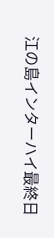江の島インターハイ最終日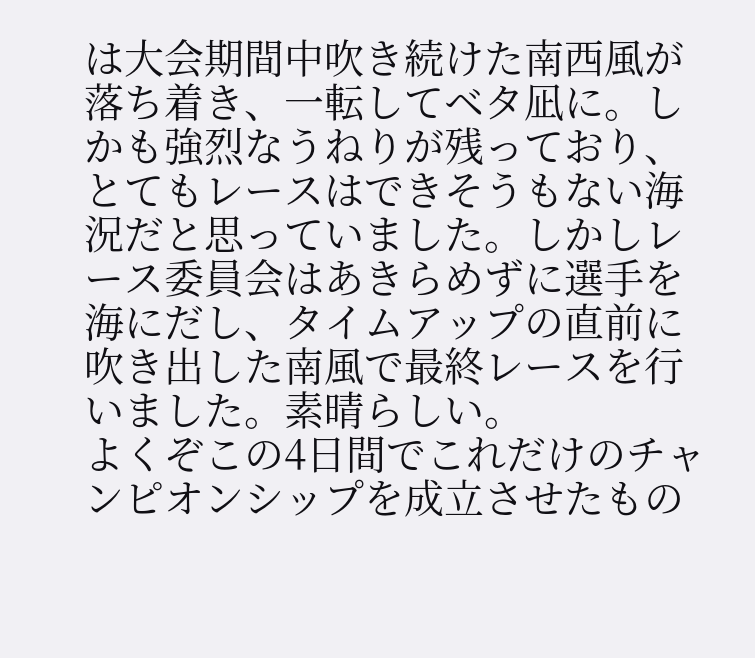は大会期間中吹き続けた南西風が落ち着き、一転してベタ凪に。しかも強烈なうねりが残っており、とてもレースはできそうもない海況だと思っていました。しかしレース委員会はあきらめずに選手を海にだし、タイムアップの直前に吹き出した南風で最終レースを行いました。素晴らしい。
よくぞこの4日間でこれだけのチャンピオンシップを成立させたもの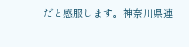だと感服します。神奈川県連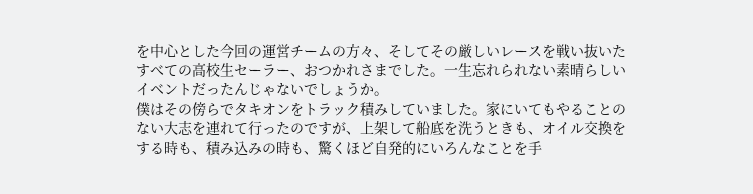を中心とした今回の運営チームの方々、そしてその厳しいレースを戦い抜いたすべての高校生セーラー、おつかれさまでした。一生忘れられない素晴らしいイベントだったんじゃないでしょうか。
僕はその傍らでタキオンをトラック積みしていました。家にいてもやることのない大志を連れて行ったのですが、上架して船底を洗うときも、オイル交換をする時も、積み込みの時も、驚くほど自発的にいろんなことを手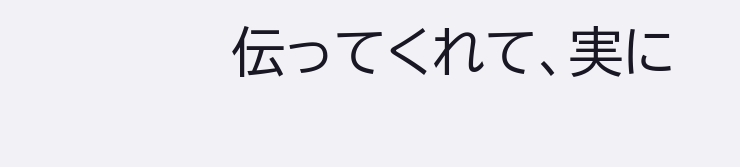伝ってくれて、実に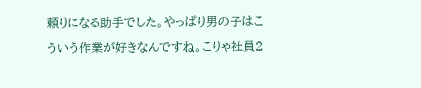頼りになる助手でした。やっぱり男の子はこういう作業が好きなんですね。こりゃ社員2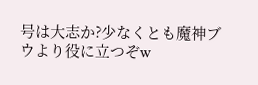号は大志か?少なくとも魔神ブウより役に立つぞw